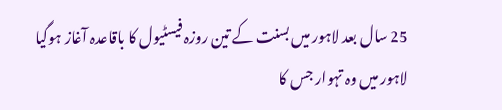25 سال بعد لاہور میں بسنت کے تین روزہ فیسٹیول کا باقاعدہ آغاز ہوگیا
لاہور میں وہ تہوار جس کا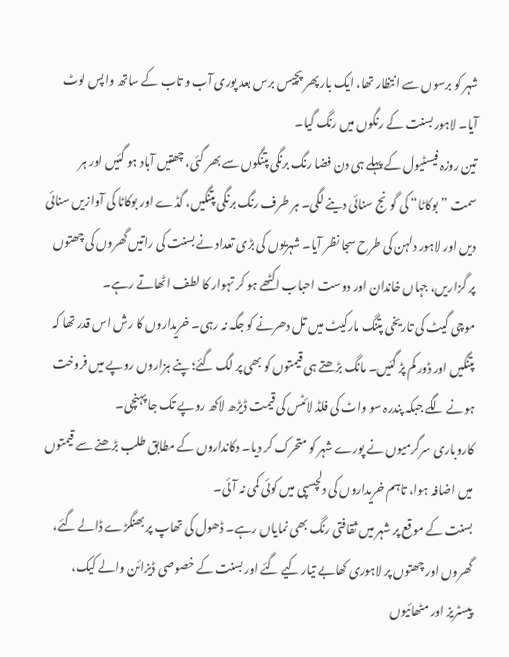شہر کو برسوں سے انتظار تھا، ایک بار پھر پچیس برس بعد پوری آب و تاب کے ساتھ واپس لوٹ آیا۔ لاہور بسنت کے رنگوں میں رنگ گیا۔
تین روزہ فیسٹیول کے پہلے ہی دن فضا رنگ برنگی پتنگوں سے بھر گئی، چھتیں آباد ہو گئیں اور ہر سمت ”بوکاٹا“ کی گونج سنائی دینے لگی۔ ہر طرف رنگ برنگی پتنگیں، گڈے اور بوکاٹا کی آوازیں سنائی دیں اور لاہور دلہن کی طرح سجا نظر آیا۔ شہریوں کی بڑی تعداد نے بسنت کی راتیں گھروں کی چھتوں پر گزاریں، جہاں خاندان اور دوست احباب اکٹھے ہو کر تہوار کا لطف اٹھاتے رہے۔
موچی گیٹ کی تاریخی پتنگ مارکیٹ میں تل دھرنے کو جگہ نہ رہی۔ خریداروں کا رش اس قدر تھا کہ پتنگیں اور ڈور کم پڑ گئیں۔ مانگ بڑھتے ہی قیمتوں کو بھی پر لگ گئے؛ پنے ہزاروں روپے میں فروخت ہونے لگے جبکہ پندرہ سو واٹ کی فلڈ لائٹس کی قیمت ڈیڑھ لاکھ روپے تک جا پہنچی۔
کاروباری سرگرمیوں نے پورے شہر کو متحرک کر دیا۔ دکانداروں کے مطابق طلب بڑھنے سے قیمتوں میں اضافہ ہوا، تاہم خریداروں کی دلچسپی میں کوئی کمی نہ آئی۔
بسنت کے موقع پر شہر میں ثقافتی رنگ بھی نمایاں رہے۔ ڈھول کی تھاپ پر بھنگڑے ڈالے گئے، گھروں اور چھتوں پر لاہوری کھابے تیار کیے گئے اور بسنت کے خصوصی ڈیزائن والے کیک، پیسٹریز اور مٹھائیوں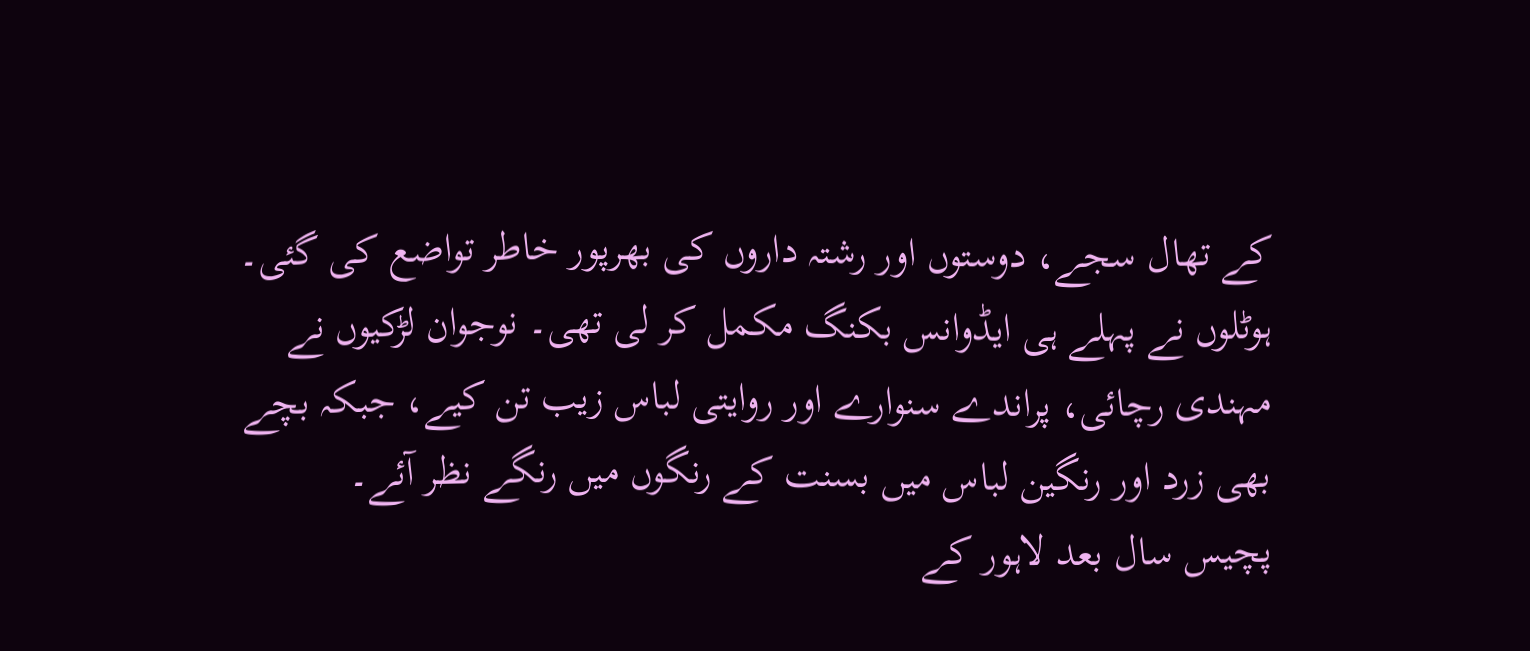کے تھال سجے، دوستوں اور رشتہ داروں کی بھرپور خاطر تواضع کی گئی۔
ہوٹلوں نے پہلے ہی ایڈوانس بکنگ مکمل کر لی تھی۔ نوجوان لڑکیوں نے مہندی رچائی، پراندے سنوارے اور روایتی لباس زیب تن کیے، جبکہ بچے بھی زرد اور رنگین لباس میں بسنت کے رنگوں میں رنگے نظر آئے۔
پچیس سال بعد لاہور کے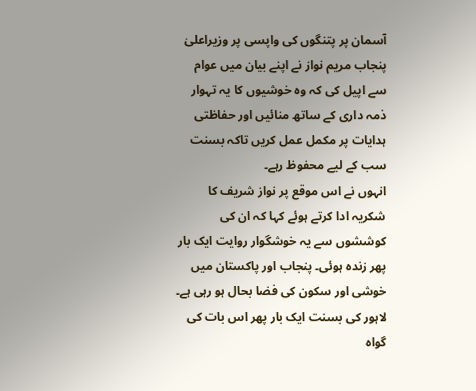آسمان پر پتنگوں کی واپسی پر وزیراعلیٰ پنجاب مریم نواز نے اپنے بیان میں عوام سے اپیل کی کہ وہ خوشیوں کا یہ تہوار ذمہ داری کے ساتھ منائیں اور حفاظتی ہدایات پر مکمل عمل کریں تاکہ بسنت سب کے لیے محفوظ رہے۔
انہوں نے اس موقع پر نواز شریف کا شکریہ ادا کرتے ہوئے کہا کہ ان کی کوششوں سے یہ خوشگوار روایت ایک بار پھر زندہ ہوئی۔ پنجاب اور پاکستان میں خوشی اور سکون کی فضا بحال ہو رہی ہے۔ لاہور کی بسنت ایک بار پھر اس بات کی گواہ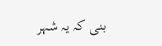بنی کہ یہ شہر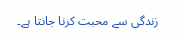زندگی سے محبت کرنا جانتا ہے۔